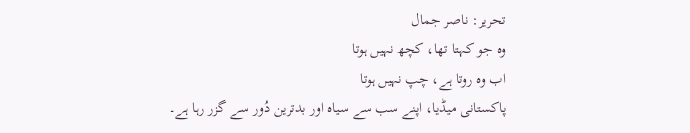تحریر: ناصر جمال
وہ جو کہتا تھا، کچھ نہیں ہوتا
اب وہ روتا ہے، چپ نہیں ہوتا
پاکستانی میڈیا، اپنے سب سے سیاہ اور بدترین دُور سے گزر رہا ہے۔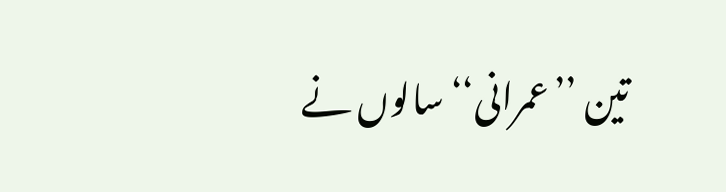تین ’’عمرانی‘‘ سالوں نے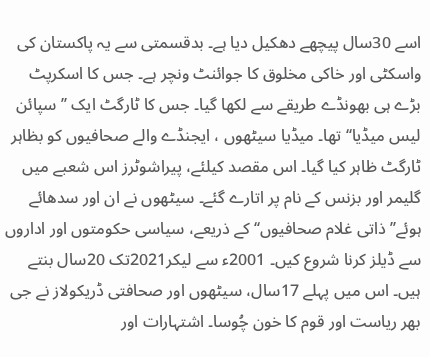اسے 30سال پیچھے دھکیل دیا ہے۔ بدقسمتی سے یہ پاکستان کی واسکٹی اور خاکی مخلوق کا جوائنٹ ونچر ہے۔ جس کا اسکرپٹ بڑے ہی بھونڈے طریقے سے لکھا گیا۔ جس کا ٹارگٹ ایک ’’سپائن لیس میڈیا‘‘ تھا۔ میڈیا سیٹھوں ، ایجنڈے والے صحافیوں کو بظاہر ٹارگٹ ظاہر کیا گیا۔ اس مقصد کیلئے، پیراشوٹرز اس شعبے میں گلیمر اور بزنس کے نام پر اتارے گئے۔ سیٹھوں نے ان اور سدھائے ہوئے’’ذاتی غلام صحافیوں‘‘ کے ذریعے، سیاسی حکومتوں اور اداروں سے ڈیلز کرنا شروع کیں۔ 2001ء سے لیکر2021تک 20سال بنتے ہیں۔ اس میں پہلے 17سال، سیٹھوں اور صحافتی ڈریکولاز نے جی بھر ریاست اور قوم کا خون چُوسا۔ اشتہارات اور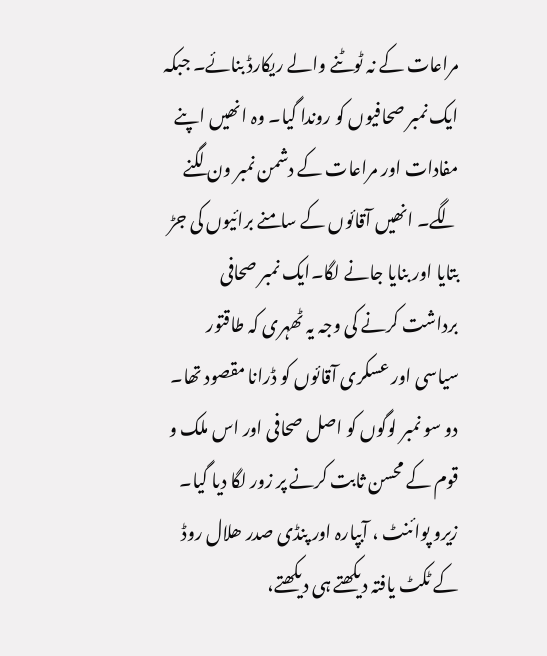مراعات کے نہ ٹوٹنے والے ریکارڈ بنائے۔ جبکہ ایک نمبر صحافیوں کو روندا گیا۔ وہ انھیں اپنے مفادات اور مراعات کے دشمن نمبر ون لگنے لگے۔ انھیں آقائوں کے سامنے برائیوں کی جڑ بتایا اور بنایا جانے لگا۔ایک نمبر صحافی برداشت کرنے کی وجہ یہ ٹھہری کہ طاقتور سیاسی اور عسکری آقائوں کو ڈرانا مقصود تھا۔ دو سو نمبر لوگوں کو اصل صحافی اور اس ملک و قوم کے محسن ثابت کرنے پر زور لگا دیا گیا۔ زیرو پوائنٹ ، آبپارہ اور پنڈی صدر ھلال روڈ کے ٹکٹ یافتہ دیکھتے ہی دیکھتے،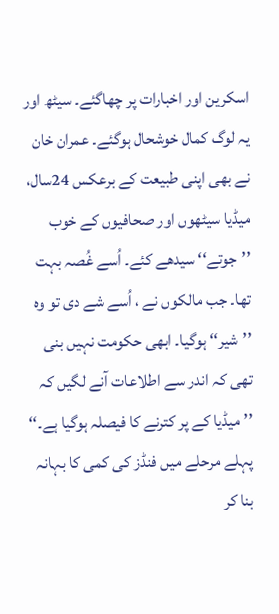اسکرین اور اخبارات پر چھاگئے۔ سیٹھ اور یہ لوگ کمال خوشحال ہوگئے۔ عمران خان نے بھی اپنی طبیعت کے برعکس 24سال، میڈیا سیٹھوں اور صحافیوں کے خوب ’’جوتے‘‘ سیدھے کئے۔ اُسے غُصہ بہت تھا۔ جب مالکوں نے ، اُسے شے دی تو وہ ’’شیر‘‘ ہوگیا۔ ابھی حکومت نہیں بنی تھی کہ اندر سے اطلاعات آنے لگیں کہ ’’میڈیا کے پر کترنے کا فیصلہ ہوگیا ہے۔‘‘ پہلے مرحلے میں فنڈز کی کمی کا بہانہ بنا کر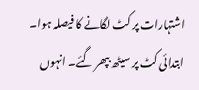اشتہارات پر کٹ لگانے کا فیصلہ ہوا۔ ابتدائی کٹ پر سیٹھ بپھر گئے۔ انہوں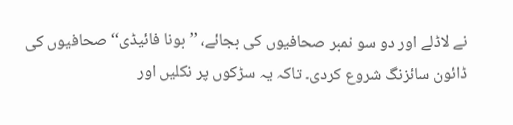نے لاڈلے اور دو سو نمبر صحافیوں کی بجائے، ’’بونا فائیڈی‘‘ صحافیوں کی ڈائون سائزنگ شروع کردی۔ تاکہ یہ سڑکوں پر نکلیں اور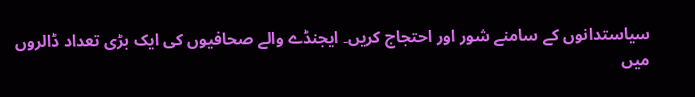سیاستدانوں کے سامنے شور اور احتجاج کریں۔ ایجنڈے والے صحافیوں کی ایک بڑی تعداد ڈالروں میں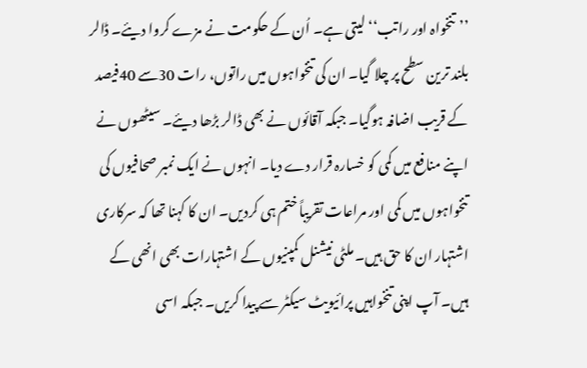’’تنخواہ اور راتب‘‘ لیتی ہے۔ اُن کے حکومت نے مزے کروا دیئے۔ ڈالر بلند ترین سطح پر چلا گیا۔ ان کی تنخواہوں میں راتوں، رات 30سے 40فیصد کے قریب اضافہ ہوگیا۔ جبکہ آقائوں نے بھی ڈالر بڑھا دیئے۔ سیٹھوں نے اپنے منافع میں کمی کو خسارہ قرار دے دیا۔ انہوں نے ایک نمبر صحافیوں کی تنخواہوں میں کمی اور مراعات تقریباً ختم ہی کردیں۔ ان کا کہنا تھا کہ سرکاری اشتہار ان کا حق ہیں۔ ملٹی نیشنل کمپنیوں کے اشتہارات بھی انھی کے ہیں۔ آپ اپنی تنخواہیں پرائیویٹ سیکٹر سے پیدا کریں۔ جبکہ اسی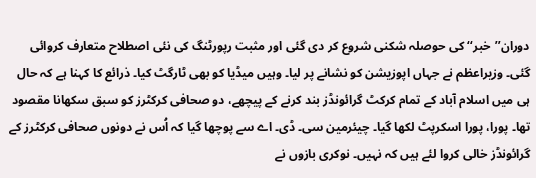دوران’’خبر‘‘ کی حوصلہ شکنی شروع کر دی گئی اور مثبت رپورٹنگ کی نئی اصطلاح متعارف کروائی گئی۔ وزیراعظم نے جہاں اپوزیشن کو نشانے پر لیا۔ وہیں میڈیا کو بھی ٹارگٹ کیا۔ ذرائع کا کہنا ہے کہ حال ہی میں اسلام آباد کے تمام کرکٹ گرائونڈز بند کرنے کے پیچھے، دو صحافی کرکٹرز کو سبق سکھانا مقصود تھا۔ پورا، پورا اسکرپٹ لکھا گیا۔ چیئرمین سی۔ ڈی۔ اے سے پوچھا گیا کہ اُس نے دونوں صحافی کرکٹرز کے گرائونڈز خالی کروا لئے ہیں کہ نہیں۔ نوکری بازوں نے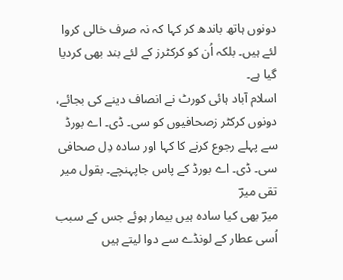دونوں ہاتھ باندھ کر کہا کہ نہ صرف خالی کروا لئے ہیں۔ بلکہ اُن کو کرکٹرز کے لئے بند بھی کردیا گیا ہے۔
اسلام آباد ہائی کورٹ نے انصاف دینے کی بجائے، دونوں کرکٹر زصحافیوں کو سی۔ ڈی۔ اے بورڈ سے پہلے رجوع کرنے کا کہا اور سادہ دِل صحافی سی۔ ڈی۔ اے بورڈ کے پاس جاپہنچے۔ بقول میر تقی میرؔ
میرؔ بھی کیا سادہ ہیں بیمار ہوئے جس کے سبب
اُسی عطار کے لونڈے سے دوا لیتے ہیں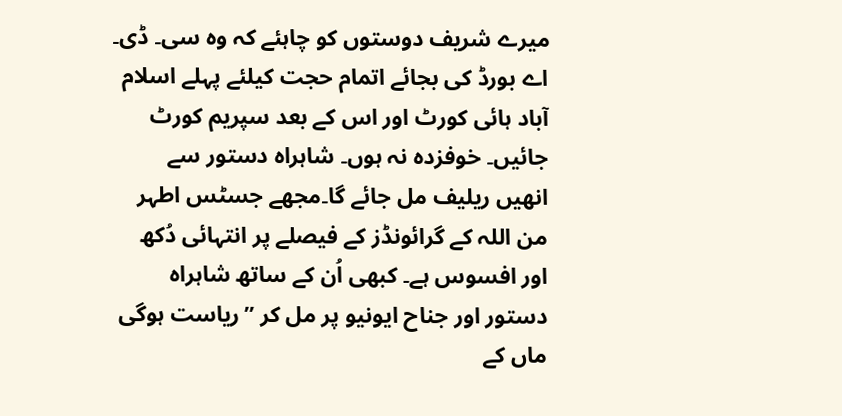میرے شریف دوستوں کو چاہئے کہ وہ سی۔ ڈی۔ اے بورڈ کی بجائے اتمام حجت کیلئے پہلے اسلام آباد ہائی کورٹ اور اس کے بعد سپریم کورٹ جائیں۔ خوفزدہ نہ ہوں۔ شاہراہ دستور سے انھیں ریلیف مل جائے گا۔مجھے جسٹس اطہر من اللہ کے گرائونڈز کے فیصلے پر انتہائی دُکھ اور افسوس ہے۔ کبھی اُن کے ساتھ شاہراہ دستور اور جناح ایونیو پر مل کر ’’ریاست ہوگی ماں کے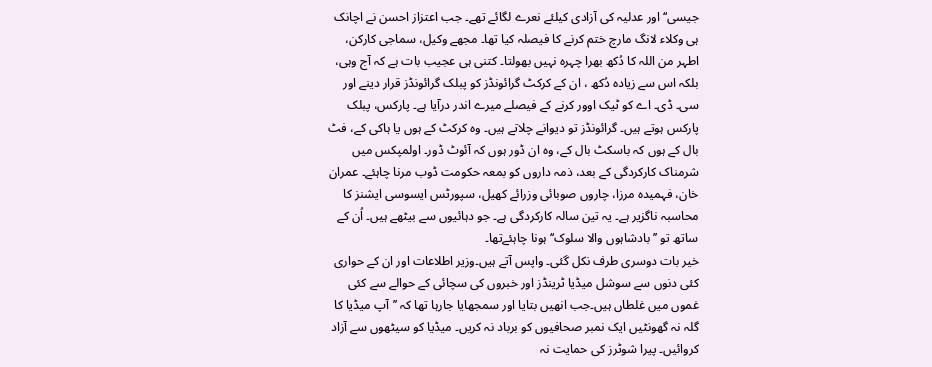جیسی‘‘ اور عدلیہ کی آزادی کیلئے نعرے لگائے تھے۔ جب اعتزاز احسن نے اچانک ہی وکلاء لانگ مارچ ختم کرنے کا فیصلہ کیا تھا۔ مجھے وکیل، سماجی کارکن، اطہر من اللہ کا دُکھ بھرا چہرہ نہیں بھولتا۔ کتنی ہی عجیب بات ہے کہ آج وہی، بلکہ اس سے زیادہ دُکھ ، ان کے کرکٹ گرائونڈز کو پبلک گرائونڈز قرار دینے اور سی۔ ڈی۔ اے کو ٹیک اوور کرنے کے فیصلے میرے اندر درآیا ہے۔ پارکس، پبلک پارکس ہوتے ہیں۔ گرائونڈز تو دیوانے چلاتے ہیں۔ وہ کرکٹ کے ہوں یا ہاکی کے، فٹ بال کے ہوں کہ باسکٹ بال کے، وہ ان ڈور ہوں کہ آئوٹ ڈور۔ اولمپکس میں شرمناک کارکردگی کے بعد، ذمہ داروں کو بمعہ حکومت ڈوب مرنا چاہئے۔ عمران خان، فہمیدہ مرزا، چاروں صوبائی وزرائے کھیل، سپورٹس ایسوسی ایشنز کا محاسبہ ناگزیر ہے۔ یہ تین سالہ کارکردگی ہے۔ جو دہائیوں سے بیٹھے ہیں۔ اُن کے ساتھ تو ’’بادشاہوں والا سلوک‘‘ ہونا چاہئےتھا۔
خیر بات دوسری طرف نکل گئی۔ واپس آتے ہیں۔وزیر اطلاعات اور ان کے حواری کئی دنوں سے سوشل میڈیا ٹرینڈز اور خبروں کی سچائی کے حوالے سے کئی غموں میں غلطاں ہیں۔جب انھیں بتایا اور سمجھایا جارہا تھا کہ ’’آپ میڈیا کا گلہ نہ گھونٹیں ایک نمبر صحافیوں کو برباد نہ کریں۔ میڈیا کو سیٹھوں سے آزاد کروائیں۔ پیرا شوٹرز کی حمایت نہ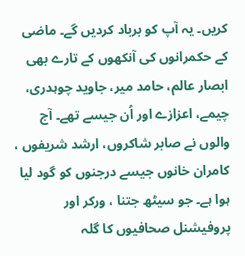کریں۔ یہ آپ کو برباد کردیں گے۔ ماضی کے حکمرانوں کی آنکھوں کے تارے بھی ابصار عالم، حامد میر، جاوید چوہدری، چیمے، اعزازے اور اُن جیسے تھے۔ آج والوں نے صابر شاکروں، ارشد شریفوں ، کامران خانوں جیسے درجنوں کو گود لیا ہوا ہے۔ جو سیٹھ جتنا ، ورکر اور پروفیشنل صحافیوں کا گلہ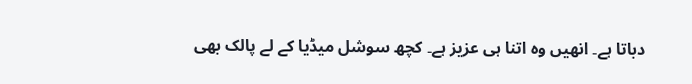دباتا ہے۔ انھیں وہ اتنا ہی عزیز ہے۔ کچھ سوشل میڈیا کے لے پالک بھی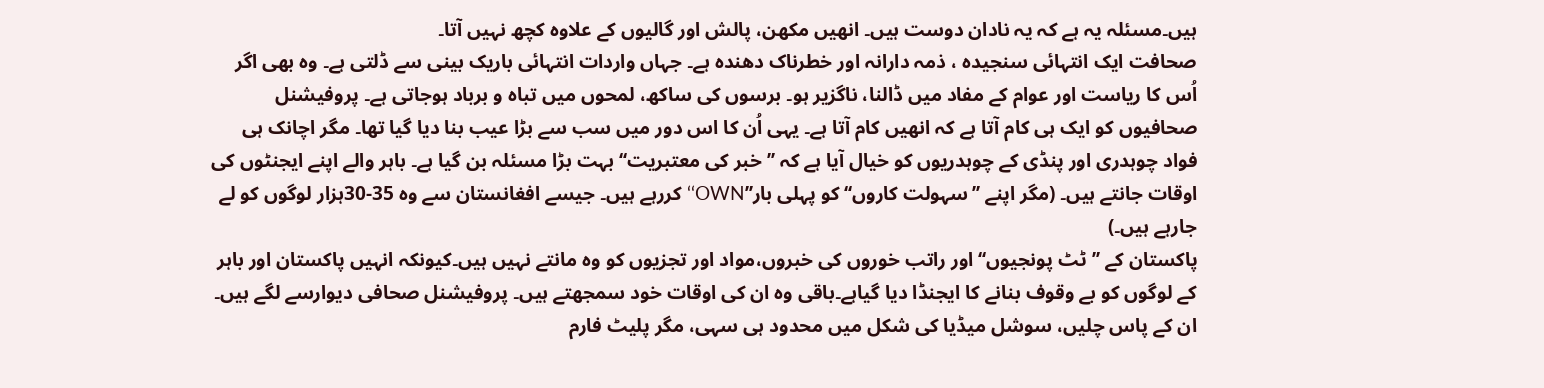ہیں۔مسئلہ یہ ہے کہ یہ نادان دوست ہیں۔ انھیں مکھن، پالش اور گالیوں کے علاوہ کچھ نہیں آتا۔
صحافت ایک انتہائی سنجیدہ ، ذمہ دارانہ اور خطرناک دھندہ ہے۔ جہاں واردات انتہائی باریک بینی سے ڈلتی ہے۔ وہ بھی اگر اُس کا ریاست اور عوام کے مفاد میں ڈالنا، ناگزیر ہو۔ برسوں کی ساکھ، لمحوں میں تباہ و برباد ہوجاتی ہے۔ پروفیشنل صحافیوں کو ایک ہی کام آتا ہے کہ انھیں کام آتا ہے۔ یہی اُن کا اس دور میں سب سے بڑا عیب بنا دیا گیا تھا۔ مگر اچانک ہی فواد چوہدری اور پنڈی کے چوہدریوں کو خیال آیا ہے کہ ’’خبر کی معتبریت‘‘ بہت بڑا مسئلہ بن گیا ہے۔ باہر والے اپنے ایجنٹوں کی اوقات جانتے ہیں۔ (مگر اپنے ’’سہولت کاروں‘‘ کو پہلی بار’’OWN‘‘ کررہے ہیں۔ جیسے افغانستان سے وہ 35-30ہزار لوگوں کو لے جارہے ہیں۔)
پاکستان کے ’’ٹٹ پونجیوں‘‘ اور راتب خوروں کی خبروں،مواد اور تجزیوں کو وہ مانتے نہیں ہیں۔کیونکہ انہیں پاکستان اور باہر کے لوگوں کو بے وقوف بنانے کا ایجنڈا دیا گیاہے۔باقی وہ ان کی اوقات خود سمجھتے ہیں۔ پروفیشنل صحافی دیوارسے لگے ہیں۔ ان کے پاس چلیں، سوشل میڈیا کی شکل میں محدود ہی سہی، مگر پلیٹ فارم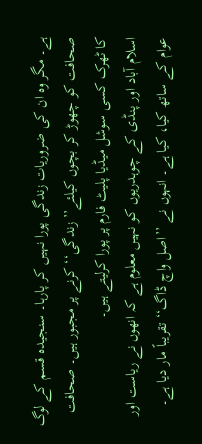ہے۔ مگر وہ ان کی ضروریات زندگی پورا نہیں کر پارہا۔ سنجیدہ قسم کے لوگ صحافت کو چھوڑ کر بچوں کیلئے’’ زندگی‘‘ کرنے پر مجبور ہیں۔ صحافت کا ٹھرک کسی سوشل میڈیا پلیٹ فارم پر پورا کرلیتے ہیں۔
اسلام آباد اور پنڈی کے چوہدریوں کو نہیں معلوم ہے کہ انھوں نے ریاست اور عوام کے ساتھ کیا، کیا ہے۔ انہوں نے ’’اصل واچ ڈاگ‘‘ تقریباً مار دیا ہے۔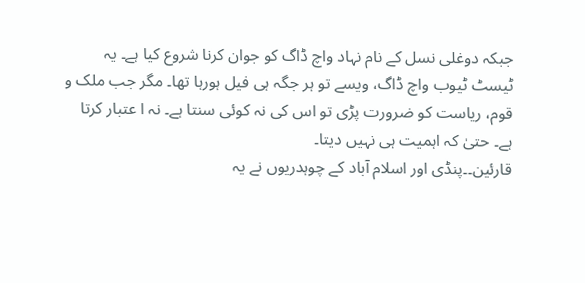جبکہ دوغلی نسل کے نام نہاد واچ ڈاگ کو جوان کرنا شروع کیا ہے۔ یہ ٹیسٹ ٹیوب واچ ڈاگ، ویسے تو ہر جگہ ہی فیل ہورہا تھا۔ مگر جب ملک و قوم، ریاست کو ضرورت پڑی تو اس کی نہ کوئی سنتا ہے۔ نہ ا عتبار کرتا ہے۔ حتیٰ کہ اہمیت ہی نہیں دیتا۔
قارئین۔۔پنڈی اور اسلام آباد کے چوہدریوں نے یہ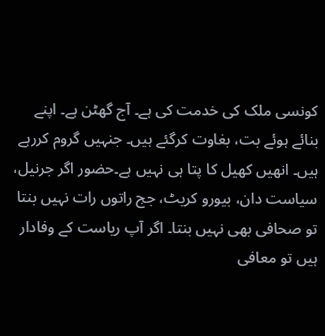کونسی ملک کی خدمت کی ہے۔ آج گھٹن ہے۔ اپنے بنائے ہوئے بت، بغاوت کرگئے ہیں۔ جنہیں گروم کررہے ہیں۔ انھیں کھیل کا پتا ہی نہیں ہے۔حضور اگر جرنیل، سیاست دان، بیورو کریٹ، جج راتوں رات نہیں بنتا تو صحافی بھی نہیں بنتا۔ اگر آپ ریاست کے وفادار ہیں تو معافی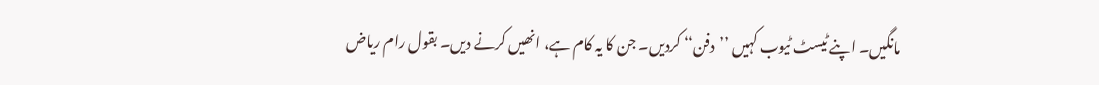مانگیں۔ اپنے ٹیسٹ ٹیوب کہیں ’’دفن‘‘ کردیں۔ جن کا یہ کام ہے، انھیں کرنے دیں۔ بقول رام ریاض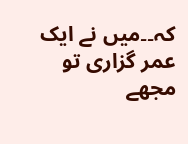کہ۔۔میں نے ایک عمر گزاری تو مجھے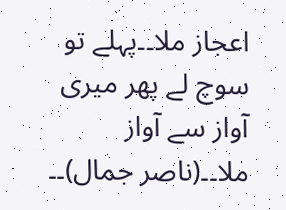اعجاز ملا۔۔پہلے تو سوچ لے پھر میری آواز سے آواز ملا۔۔(ناصر جمال)۔۔